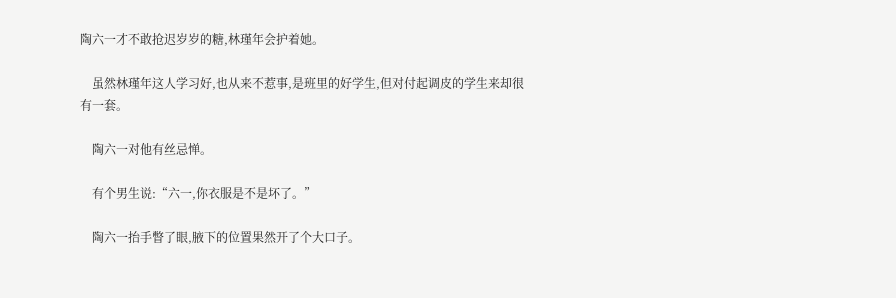陶六一才不敢抢迟岁岁的糖,林瑾年会护着她。

    虽然林瑾年这人学习好,也从来不惹事,是班里的好学生,但对付起调皮的学生来却很有一套。

    陶六一对他有丝忌惮。

    有个男生说:“六一,你衣服是不是坏了。”

    陶六一抬手瞥了眼,腋下的位置果然开了个大口子。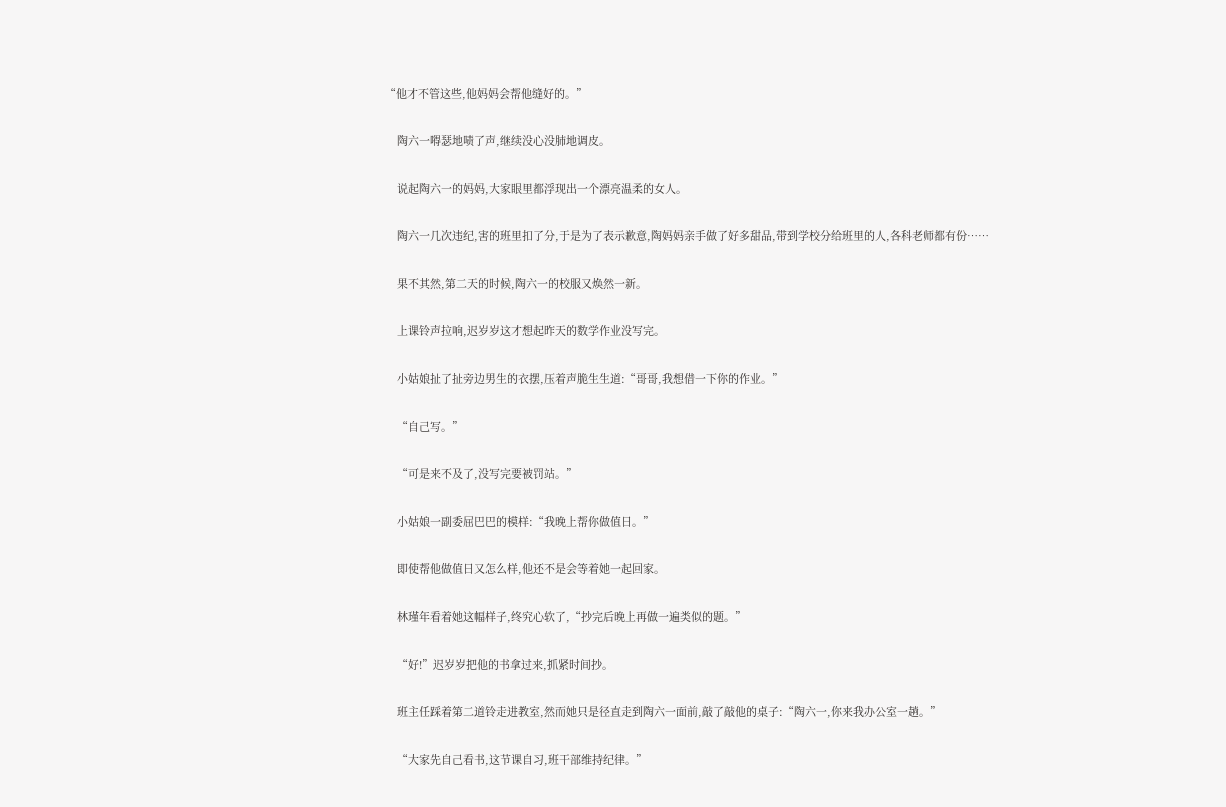“他才不管这些,他妈妈会帮他缝好的。”

    陶六一嘚瑟地啧了声,继续没心没肺地调皮。

    说起陶六一的妈妈,大家眼里都浮现出一个漂亮温柔的女人。

    陶六一几次违纪,害的班里扣了分,于是为了表示歉意,陶妈妈亲手做了好多甜品,带到学校分给班里的人,各科老师都有份……

    果不其然,第二天的时候,陶六一的校服又焕然一新。

    上课铃声拉响,迟岁岁这才想起昨天的数学作业没写完。

    小姑娘扯了扯旁边男生的衣摆,压着声脆生生道:“哥哥,我想借一下你的作业。”

    “自己写。”

    “可是来不及了,没写完要被罚站。”

    小姑娘一副委屈巴巴的模样:“我晚上帮你做值日。”

    即使帮他做值日又怎么样,他还不是会等着她一起回家。

    林瑾年看着她这幅样子,终究心软了,“抄完后晚上再做一遍类似的题。”

    “好!”迟岁岁把他的书拿过来,抓紧时间抄。

    班主任踩着第二道铃走进教室,然而她只是径直走到陶六一面前,敲了敲他的桌子:“陶六一,你来我办公室一趟。”

    “大家先自己看书,这节课自习,班干部维持纪律。”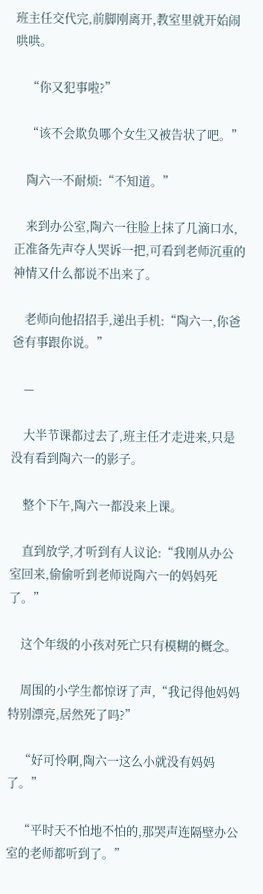班主任交代完,前脚刚离开,教室里就开始闹哄哄。

    “你又犯事啦?”

    “该不会欺负哪个女生又被告状了吧。”

    陶六一不耐烦:“不知道。”

    来到办公室,陶六一往脸上抹了几滴口水,正准备先声夺人哭诉一把,可看到老师沉重的神情又什么都说不出来了。

    老师向他招招手,递出手机:“陶六一,你爸爸有事跟你说。”

    —

    大半节课都过去了,班主任才走进来,只是没有看到陶六一的影子。

    整个下午,陶六一都没来上课。

    直到放学,才听到有人议论:“我刚从办公室回来,偷偷听到老师说陶六一的妈妈死了。”

    这个年级的小孩对死亡只有模糊的概念。

    周围的小学生都惊讶了声,“我记得他妈妈特别漂亮,居然死了吗?”

    “好可怜啊,陶六一这么小就没有妈妈了。”

    “平时天不怕地不怕的,那哭声连隔壁办公室的老师都听到了。”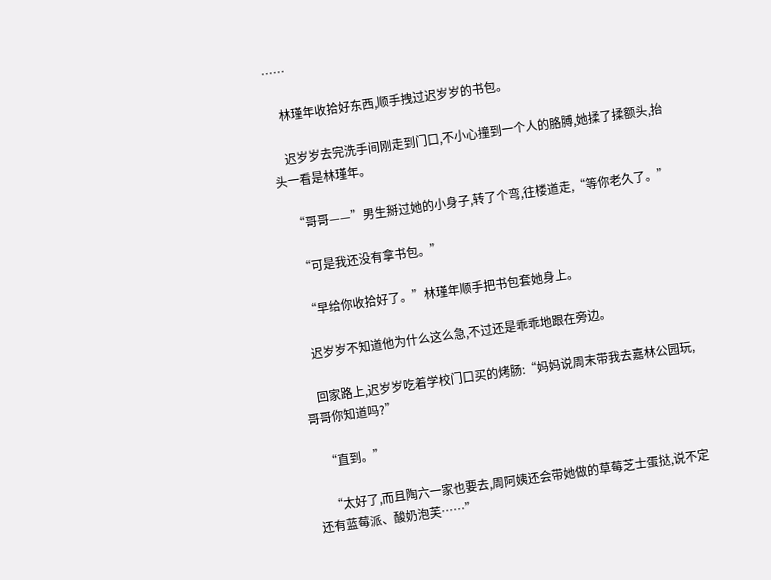……

    林瑾年收拾好东西,顺手拽过迟岁岁的书包。

    迟岁岁去完洗手间刚走到门口,不小心撞到一个人的胳膊,她揉了揉额头,抬头一看是林瑾年。

    “哥哥——”男生掰过她的小身子,转了个弯,往楼道走,“等你老久了。”

    “可是我还没有拿书包。”

    “早给你收拾好了。”林瑾年顺手把书包套她身上。

    迟岁岁不知道他为什么这么急,不过还是乖乖地跟在旁边。

    回家路上,迟岁岁吃着学校门口买的烤肠:“妈妈说周末带我去嘉林公园玩,哥哥你知道吗?”

    “直到。”

    “太好了,而且陶六一家也要去,周阿姨还会带她做的草莓芝士蛋挞,说不定还有蓝莓派、酸奶泡芙……”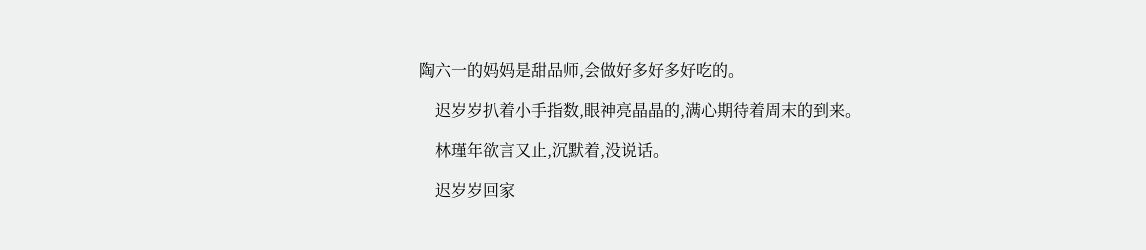陶六一的妈妈是甜品师,会做好多好多好吃的。

    迟岁岁扒着小手指数,眼神亮晶晶的,满心期待着周末的到来。

    林瑾年欲言又止,沉默着,没说话。

    迟岁岁回家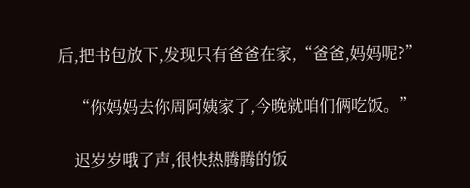后,把书包放下,发现只有爸爸在家,“爸爸,妈妈呢?”

    “你妈妈去你周阿姨家了,今晚就咱们俩吃饭。”

    迟岁岁哦了声,很快热腾腾的饭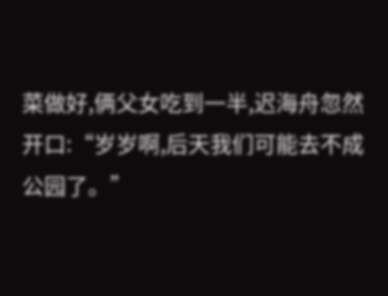菜做好,俩父女吃到一半,迟海舟忽然开口:“岁岁啊,后天我们可能去不成公园了。”